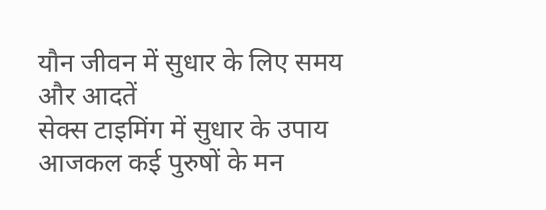यौन जीवन में सुधार के लिए समय और आदतें
सेक्स टाइमिंग में सुधार के उपाय
आजकल कई पुरुषों के मन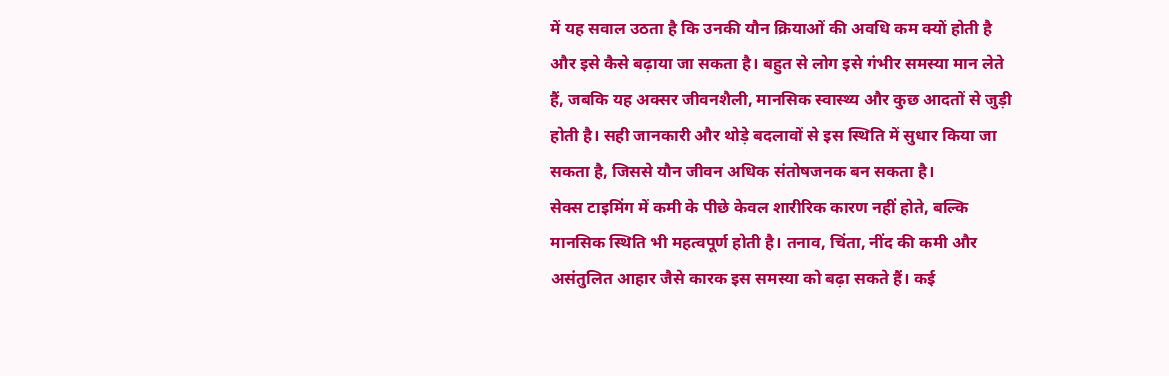में यह सवाल उठता है कि उनकी यौन क्रियाओं की अवधि कम क्यों होती है और इसे कैसे बढ़ाया जा सकता है। बहुत से लोग इसे गंभीर समस्या मान लेते हैं, जबकि यह अक्सर जीवनशैली, मानसिक स्वास्थ्य और कुछ आदतों से जुड़ी होती है। सही जानकारी और थोड़े बदलावों से इस स्थिति में सुधार किया जा सकता है, जिससे यौन जीवन अधिक संतोषजनक बन सकता है।
सेक्स टाइमिंग में कमी के पीछे केवल शारीरिक कारण नहीं होते, बल्कि मानसिक स्थिति भी महत्वपूर्ण होती है। तनाव, चिंता, नींद की कमी और असंतुलित आहार जैसे कारक इस समस्या को बढ़ा सकते हैं। कई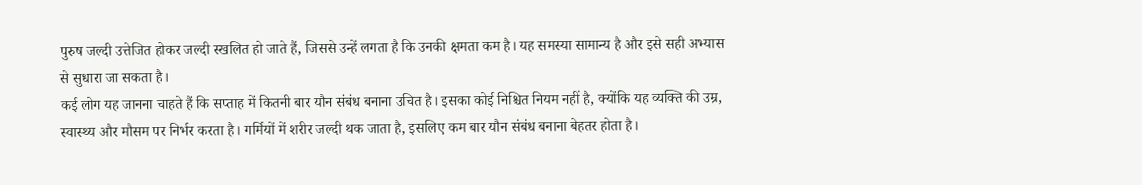पुरुष जल्दी उत्तेजित होकर जल्दी स्खलित हो जाते हैं, जिससे उन्हें लगता है कि उनकी क्षमता कम है। यह समस्या सामान्य है और इसे सही अभ्यास से सुधारा जा सकता है।
कई लोग यह जानना चाहते हैं कि सप्ताह में कितनी बार यौन संबंध बनाना उचित है। इसका कोई निश्चित नियम नहीं है, क्योंकि यह व्यक्ति की उम्र, स्वास्थ्य और मौसम पर निर्भर करता है। गर्मियों में शरीर जल्दी थक जाता है, इसलिए कम बार यौन संबंध बनाना बेहतर होता है।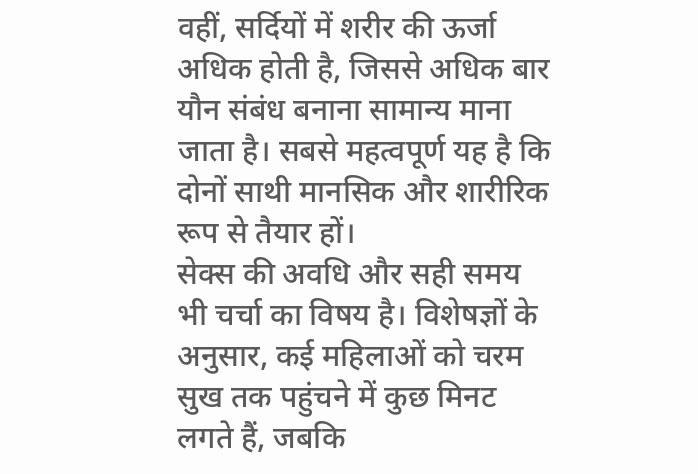वहीं, सर्दियों में शरीर की ऊर्जा अधिक होती है, जिससे अधिक बार यौन संबंध बनाना सामान्य माना जाता है। सबसे महत्वपूर्ण यह है कि दोनों साथी मानसिक और शारीरिक रूप से तैयार हों।
सेक्स की अवधि और सही समय भी चर्चा का विषय है। विशेषज्ञों के अनुसार, कई महिलाओं को चरम सुख तक पहुंचने में कुछ मिनट लगते हैं, जबकि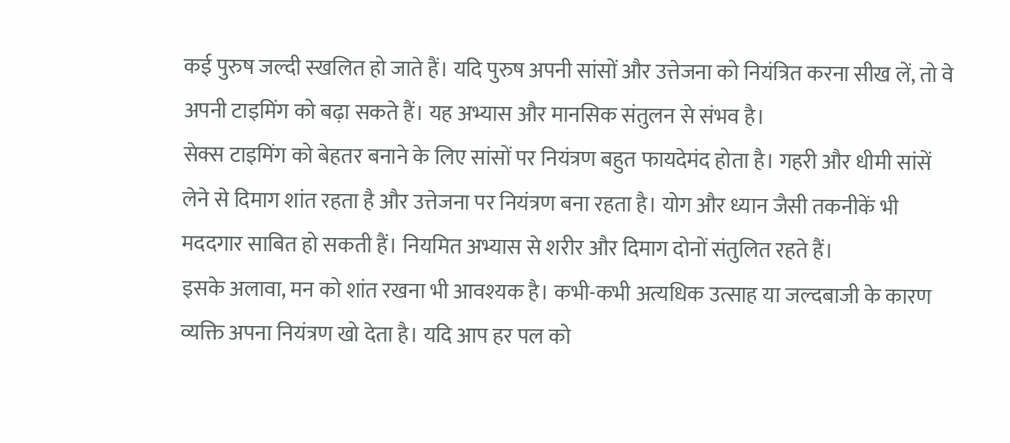कई पुरुष जल्दी स्खलित हो जाते हैं। यदि पुरुष अपनी सांसों और उत्तेजना को नियंत्रित करना सीख लें, तो वे अपनी टाइमिंग को बढ़ा सकते हैं। यह अभ्यास और मानसिक संतुलन से संभव है।
सेक्स टाइमिंग को बेहतर बनाने के लिए सांसों पर नियंत्रण बहुत फायदेमंद होता है। गहरी और धीमी सांसें लेने से दिमाग शांत रहता है और उत्तेजना पर नियंत्रण बना रहता है। योग और ध्यान जैसी तकनीकें भी मददगार साबित हो सकती हैं। नियमित अभ्यास से शरीर और दिमाग दोनों संतुलित रहते हैं।
इसके अलावा, मन को शांत रखना भी आवश्यक है। कभी-कभी अत्यधिक उत्साह या जल्दबाजी के कारण व्यक्ति अपना नियंत्रण खो देता है। यदि आप हर पल को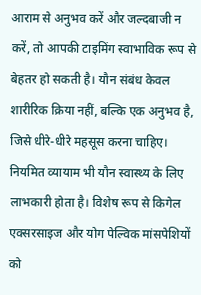आराम से अनुभव करें और जल्दबाजी न करें, तो आपकी टाइमिंग स्वाभाविक रूप से बेहतर हो सकती है। यौन संबंध केवल शारीरिक क्रिया नहीं, बल्कि एक अनुभव है, जिसे धीरे-धीरे महसूस करना चाहिए।
नियमित व्यायाम भी यौन स्वास्थ्य के लिए लाभकारी होता है। विशेष रूप से किगेल एक्सरसाइज और योग पेल्विक मांसपेशियों को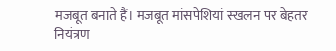मजबूत बनाते हैं। मजबूत मांसपेशियां स्खलन पर बेहतर नियंत्रण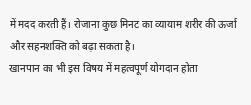में मदद करती हैं। रोजाना कुछ मिनट का व्यायाम शरीर की ऊर्जा और सहनशक्ति को बढ़ा सकता है।
खानपान का भी इस विषय में महत्वपूर्ण योगदान होता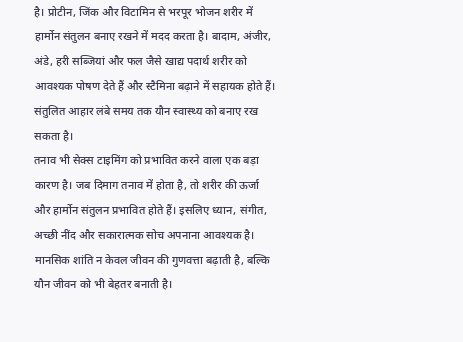है। प्रोटीन, जिंक और विटामिन से भरपूर भोजन शरीर में हार्मोन संतुलन बनाए रखने में मदद करता है। बादाम, अंजीर, अंडे, हरी सब्जियां और फल जैसे खाद्य पदार्थ शरीर को आवश्यक पोषण देते हैं और स्टैमिना बढ़ाने में सहायक होते हैं। संतुलित आहार लंबे समय तक यौन स्वास्थ्य को बनाए रख सकता है।
तनाव भी सेक्स टाइमिंग को प्रभावित करने वाला एक बड़ा कारण है। जब दिमाग तनाव में होता है, तो शरीर की ऊर्जा और हार्मोन संतुलन प्रभावित होते हैं। इसलिए ध्यान, संगीत, अच्छी नींद और सकारात्मक सोच अपनाना आवश्यक है। मानसिक शांति न केवल जीवन की गुणवत्ता बढ़ाती है, बल्कि यौन जीवन को भी बेहतर बनाती है।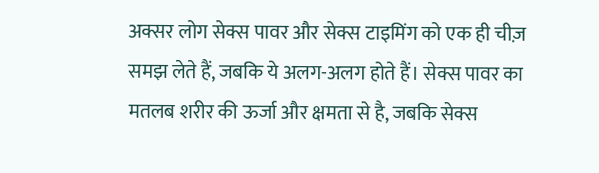अक्सर लोग सेक्स पावर और सेक्स टाइमिंग को एक ही चीज़ समझ लेते हैं, जबकि ये अलग-अलग होते हैं। सेक्स पावर का मतलब शरीर की ऊर्जा और क्षमता से है, जबकि सेक्स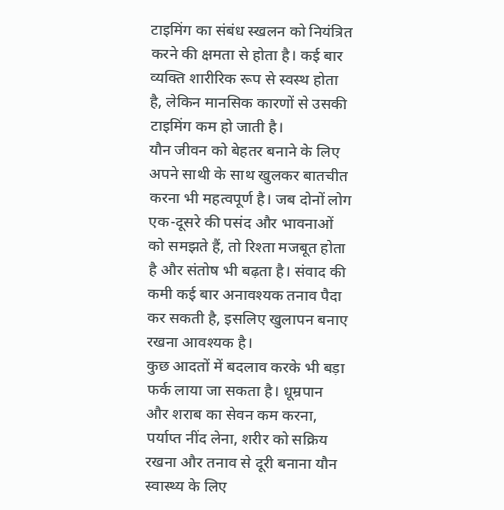टाइमिंग का संबंध स्खलन को नियंत्रित करने की क्षमता से होता है। कई बार व्यक्ति शारीरिक रूप से स्वस्थ होता है, लेकिन मानसिक कारणों से उसकी टाइमिंग कम हो जाती है।
यौन जीवन को बेहतर बनाने के लिए अपने साथी के साथ खुलकर बातचीत करना भी महत्वपूर्ण है। जब दोनों लोग एक-दूसरे की पसंद और भावनाओं को समझते हैं, तो रिश्ता मजबूत होता है और संतोष भी बढ़ता है। संवाद की कमी कई बार अनावश्यक तनाव पैदा कर सकती है, इसलिए खुलापन बनाए रखना आवश्यक है।
कुछ आदतों में बदलाव करके भी बड़ा फर्क लाया जा सकता है। धूम्रपान और शराब का सेवन कम करना, पर्याप्त नींद लेना, शरीर को सक्रिय रखना और तनाव से दूरी बनाना यौन स्वास्थ्य के लिए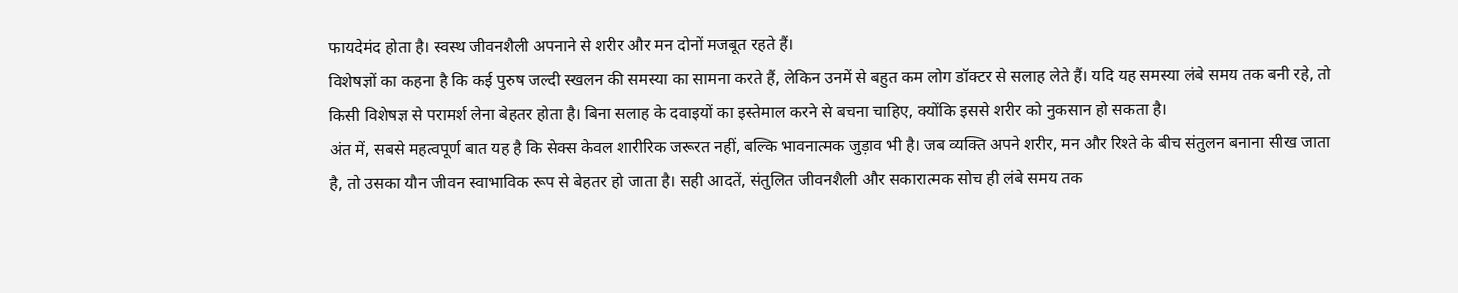फायदेमंद होता है। स्वस्थ जीवनशैली अपनाने से शरीर और मन दोनों मजबूत रहते हैं।
विशेषज्ञों का कहना है कि कई पुरुष जल्दी स्खलन की समस्या का सामना करते हैं, लेकिन उनमें से बहुत कम लोग डॉक्टर से सलाह लेते हैं। यदि यह समस्या लंबे समय तक बनी रहे, तो किसी विशेषज्ञ से परामर्श लेना बेहतर होता है। बिना सलाह के दवाइयों का इस्तेमाल करने से बचना चाहिए, क्योंकि इससे शरीर को नुकसान हो सकता है।
अंत में, सबसे महत्वपूर्ण बात यह है कि सेक्स केवल शारीरिक जरूरत नहीं, बल्कि भावनात्मक जुड़ाव भी है। जब व्यक्ति अपने शरीर, मन और रिश्ते के बीच संतुलन बनाना सीख जाता है, तो उसका यौन जीवन स्वाभाविक रूप से बेहतर हो जाता है। सही आदतें, संतुलित जीवनशैली और सकारात्मक सोच ही लंबे समय तक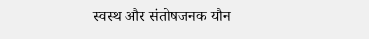स्वस्थ और संतोषजनक यौन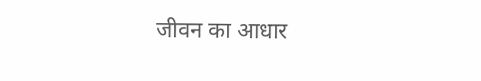जीवन का आधार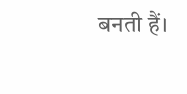बनती हैं।